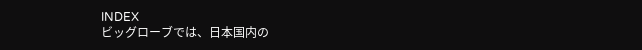INDEX
ビッグローブでは、日本国内の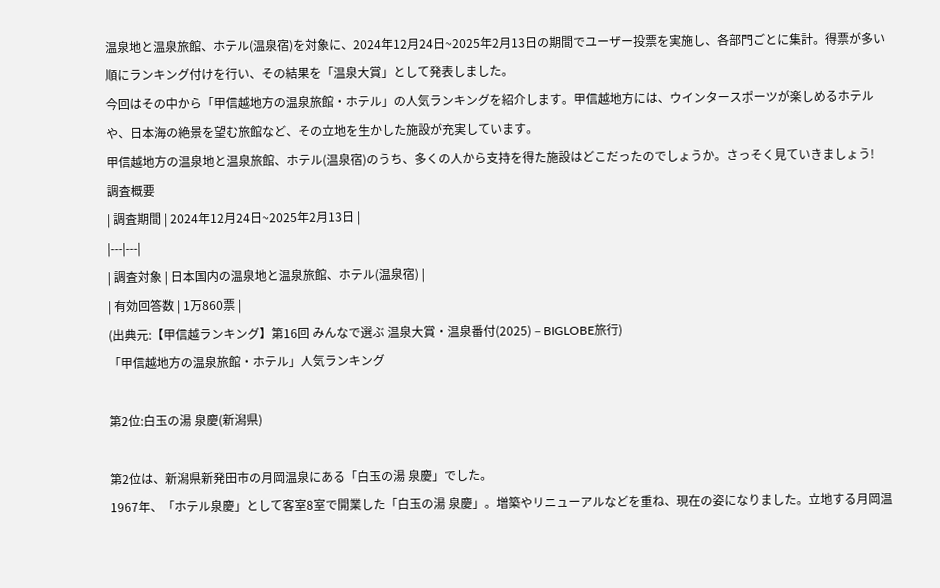温泉地と温泉旅館、ホテル(温泉宿)を対象に、2024年12月24日~2025年2月13日の期間でユーザー投票を実施し、各部門ごとに集計。得票が多い順にランキング付けを行い、その結果を「温泉大賞」として発表しました。
今回はその中から「甲信越地方の温泉旅館・ホテル」の人気ランキングを紹介します。甲信越地方には、ウインタースポーツが楽しめるホテルや、日本海の絶景を望む旅館など、その立地を生かした施設が充実しています。
甲信越地方の温泉地と温泉旅館、ホテル(温泉宿)のうち、多くの人から支持を得た施設はどこだったのでしょうか。さっそく見ていきましょう!
調査概要
| 調査期間 | 2024年12月24日~2025年2月13日 |
|---|---|
| 調査対象 | 日本国内の温泉地と温泉旅館、ホテル(温泉宿) |
| 有効回答数 | 1万860票 |
(出典元:【甲信越ランキング】第16回 みんなで選ぶ 温泉大賞・温泉番付(2025) – BIGLOBE旅行)
「甲信越地方の温泉旅館・ホテル」人気ランキング

第2位:白玉の湯 泉慶(新潟県)

第2位は、新潟県新発田市の月岡温泉にある「白玉の湯 泉慶」でした。
1967年、「ホテル泉慶」として客室8室で開業した「白玉の湯 泉慶」。増築やリニューアルなどを重ね、現在の姿になりました。立地する月岡温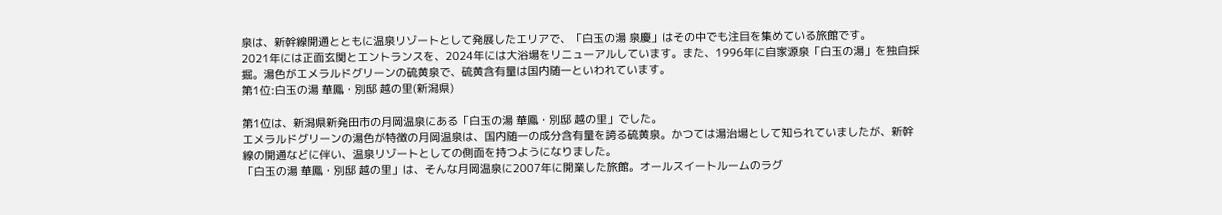泉は、新幹線開通とともに温泉リゾートとして発展したエリアで、「白玉の湯 泉慶」はその中でも注目を集めている旅館です。
2021年には正面玄関とエントランスを、2024年には大浴場をリニューアルしています。また、1996年に自家源泉「白玉の湯」を独自採掘。湯色がエメラルドグリーンの硫黄泉で、硫黄含有量は国内随一といわれています。
第1位:白玉の湯 華鳳・別邸 越の里(新潟県)

第1位は、新潟県新発田市の月岡温泉にある「白玉の湯 華鳳・別邸 越の里」でした。
エメラルドグリーンの湯色が特徴の月岡温泉は、国内随一の成分含有量を誇る硫黄泉。かつては湯治場として知られていましたが、新幹線の開通などに伴い、温泉リゾートとしての側面を持つようになりました。
「白玉の湯 華鳳・別邸 越の里」は、そんな月岡温泉に2007年に開業した旅館。オールスイートルームのラグ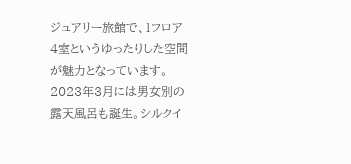ジュアリー旅館で、1フロア4室というゆったりした空間が魅力となっています。2023年3月には男女別の露天風呂も誕生。シルクイ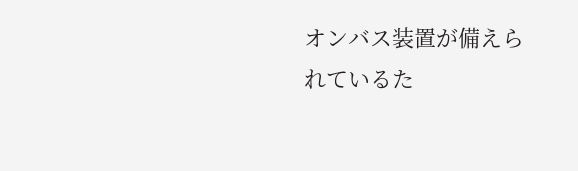オンバス装置が備えられているた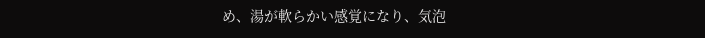め、湯が軟らかい感覚になり、気泡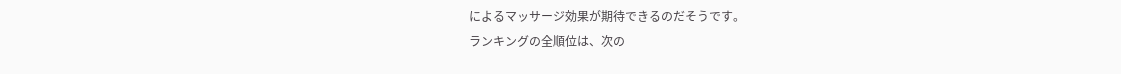によるマッサージ効果が期待できるのだそうです。
ランキングの全順位は、次の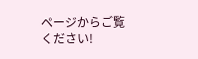ページからご覧ください!